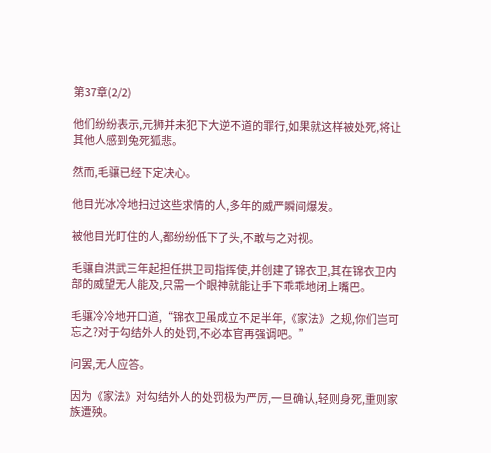第37章(2/2)

他们纷纷表示,元狮并未犯下大逆不道的罪行,如果就这样被处死,将让其他人感到兔死狐悲。

然而,毛骧已经下定决心。

他目光冰冷地扫过这些求情的人,多年的威严瞬间爆发。

被他目光盯住的人,都纷纷低下了头,不敢与之对视。

毛骧自洪武三年起担任拱卫司指挥使,并创建了锦衣卫,其在锦衣卫内部的威望无人能及,只需一个眼神就能让手下乖乖地闭上嘴巴。

毛骧冷冷地开口道,“锦衣卫虽成立不足半年,《家法》之规,你们岂可忘之?对于勾结外人的处罚,不必本官再强调吧。”

问罢,无人应答。

因为《家法》对勾结外人的处罚极为严厉,一旦确认,轻则身死,重则家族遭殃。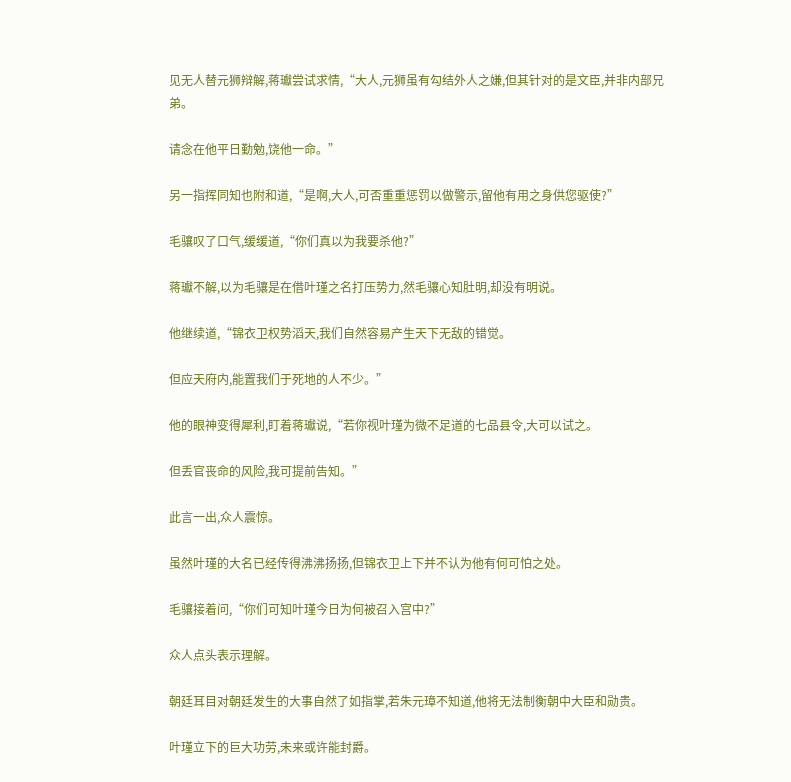见无人替元狮辩解,蒋瓛尝试求情,“大人,元狮虽有勾结外人之嫌,但其针对的是文臣,并非内部兄弟。

请念在他平日勤勉,饶他一命。”

另一指挥同知也附和道,“是啊,大人,可否重重惩罚以做警示,留他有用之身供您驱使?”

毛骧叹了口气,缓缓道,“你们真以为我要杀他?”

蒋瓛不解,以为毛骧是在借叶瑾之名打压势力,然毛骧心知肚明,却没有明说。

他继续道,“锦衣卫权势滔天,我们自然容易产生天下无敌的错觉。

但应天府内,能置我们于死地的人不少。”

他的眼神变得犀利,盯着蒋瓛说,“若你视叶瑾为微不足道的七品县令,大可以试之。

但丢官丧命的风险,我可提前告知。”

此言一出,众人震惊。

虽然叶瑾的大名已经传得沸沸扬扬,但锦衣卫上下并不认为他有何可怕之处。

毛骧接着问,“你们可知叶瑾今日为何被召入宫中?”

众人点头表示理解。

朝廷耳目对朝廷发生的大事自然了如指掌,若朱元璋不知道,他将无法制衡朝中大臣和勋贵。

叶瑾立下的巨大功劳,未来或许能封爵。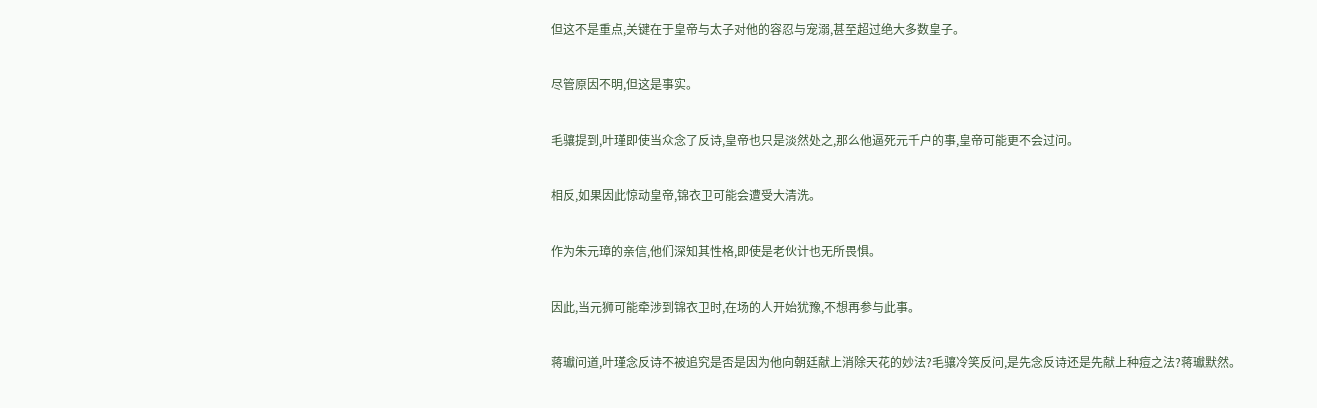但这不是重点,关键在于皇帝与太子对他的容忍与宠溺,甚至超过绝大多数皇子。

尽管原因不明,但这是事实。

毛骧提到,叶瑾即使当众念了反诗,皇帝也只是淡然处之,那么他逼死元千户的事,皇帝可能更不会过问。

相反,如果因此惊动皇帝,锦衣卫可能会遭受大清洗。

作为朱元璋的亲信,他们深知其性格,即使是老伙计也无所畏惧。

因此,当元狮可能牵涉到锦衣卫时,在场的人开始犹豫,不想再参与此事。

蒋瓛问道,叶瑾念反诗不被追究是否是因为他向朝廷献上消除天花的妙法?毛骧冷笑反问,是先念反诗还是先献上种痘之法?蒋瓛默然。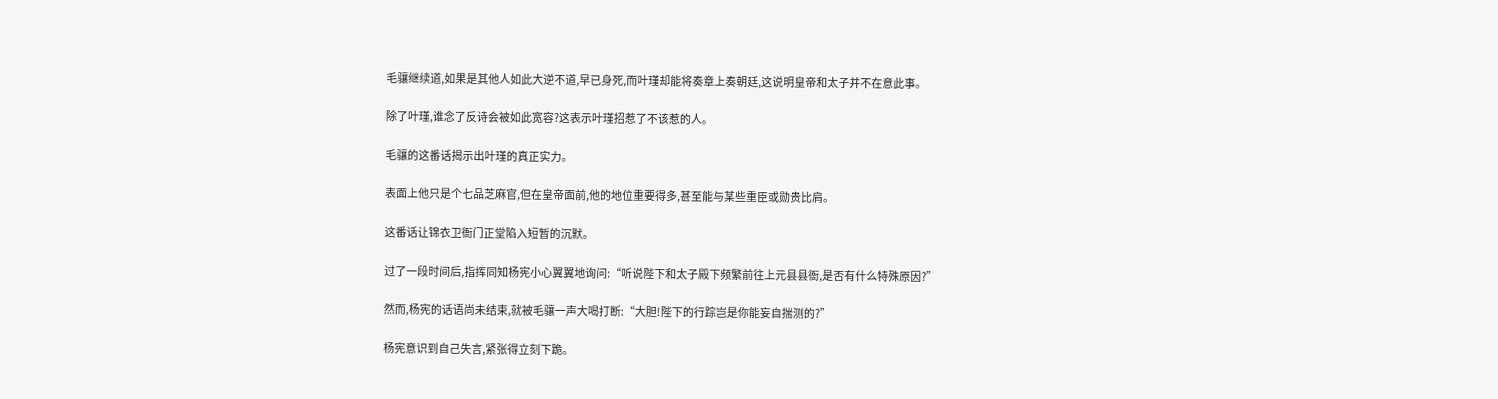毛骧继续道,如果是其他人如此大逆不道,早已身死,而叶瑾却能将奏章上奏朝廷,这说明皇帝和太子并不在意此事。

除了叶瑾,谁念了反诗会被如此宽容?这表示叶瑾招惹了不该惹的人。

毛骧的这番话揭示出叶瑾的真正实力。

表面上他只是个七品芝麻官,但在皇帝面前,他的地位重要得多,甚至能与某些重臣或勋贵比肩。

这番话让锦衣卫衙门正堂陷入短暂的沉默。

过了一段时间后,指挥同知杨宪小心翼翼地询问:“听说陛下和太子殿下频繁前往上元县县衙,是否有什么特殊原因?”

然而,杨宪的话语尚未结束,就被毛骧一声大喝打断:“大胆!陛下的行踪岂是你能妄自揣测的?”

杨宪意识到自己失言,紧张得立刻下跪。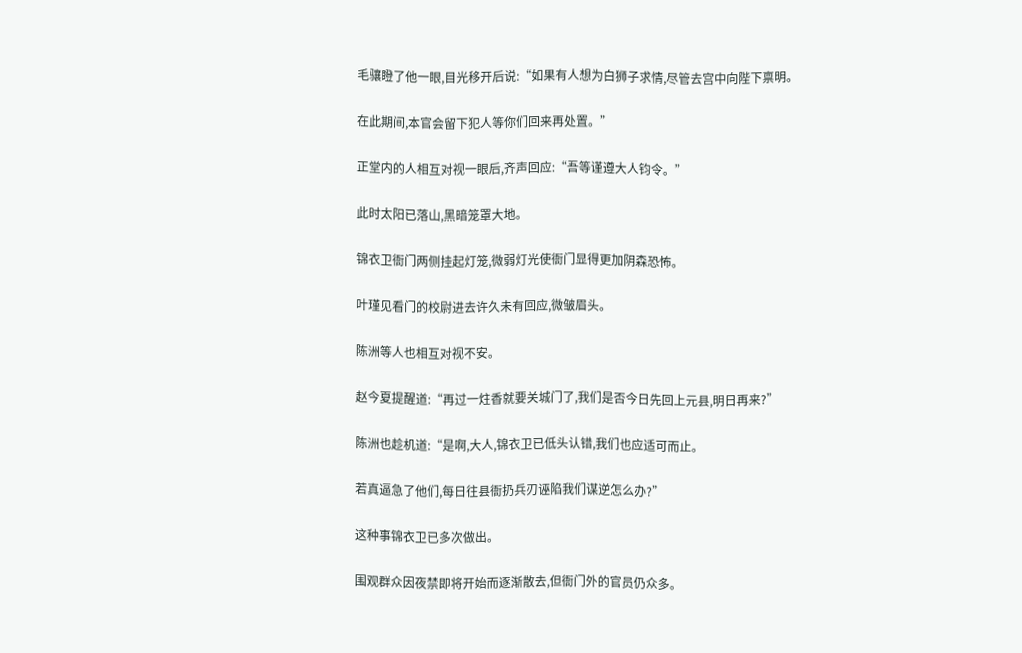毛骧瞪了他一眼,目光移开后说:“如果有人想为白狮子求情,尽管去宫中向陛下禀明。

在此期间,本官会留下犯人等你们回来再处置。”

正堂内的人相互对视一眼后,齐声回应:“吾等谨遵大人钧令。”

此时太阳已落山,黑暗笼罩大地。

锦衣卫衙门两侧挂起灯笼,微弱灯光使衙门显得更加阴森恐怖。

叶瑾见看门的校尉进去许久未有回应,微皱眉头。

陈洲等人也相互对视不安。

赵今夏提醒道:“再过一炷香就要关城门了,我们是否今日先回上元县,明日再来?”

陈洲也趁机道:“是啊,大人,锦衣卫已低头认错,我们也应适可而止。

若真逼急了他们,每日往县衙扔兵刃诬陷我们谋逆怎么办?”

这种事锦衣卫已多次做出。

围观群众因夜禁即将开始而逐渐散去,但衙门外的官员仍众多。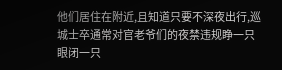他们居住在附近,且知道只要不深夜出行,巡城士卒通常对官老爷们的夜禁违规睁一只眼闭一只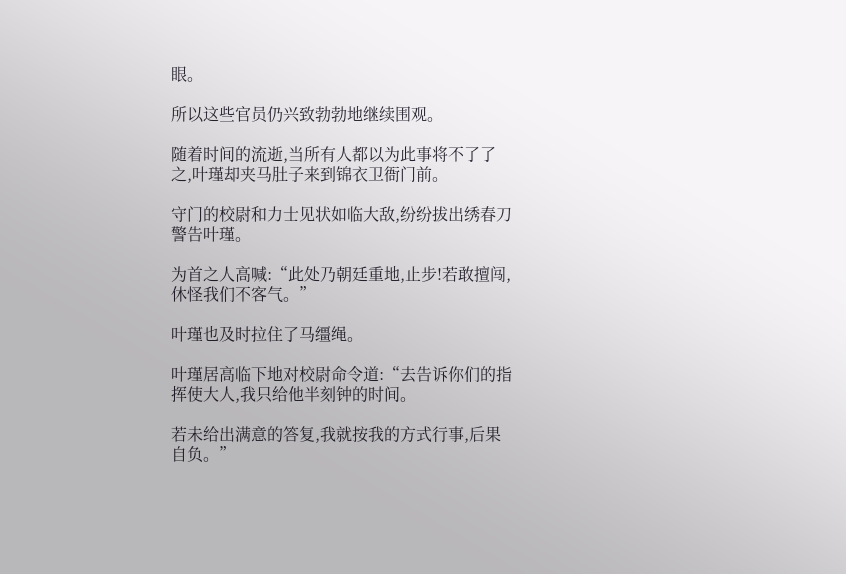眼。

所以这些官员仍兴致勃勃地继续围观。

随着时间的流逝,当所有人都以为此事将不了了之,叶瑾却夹马肚子来到锦衣卫衙门前。

守门的校尉和力士见状如临大敌,纷纷拔出绣春刀警告叶瑾。

为首之人高喊:“此处乃朝廷重地,止步!若敢擅闯,休怪我们不客气。”

叶瑾也及时拉住了马缰绳。

叶瑾居高临下地对校尉命令道:“去告诉你们的指挥使大人,我只给他半刻钟的时间。

若未给出满意的答复,我就按我的方式行事,后果自负。”